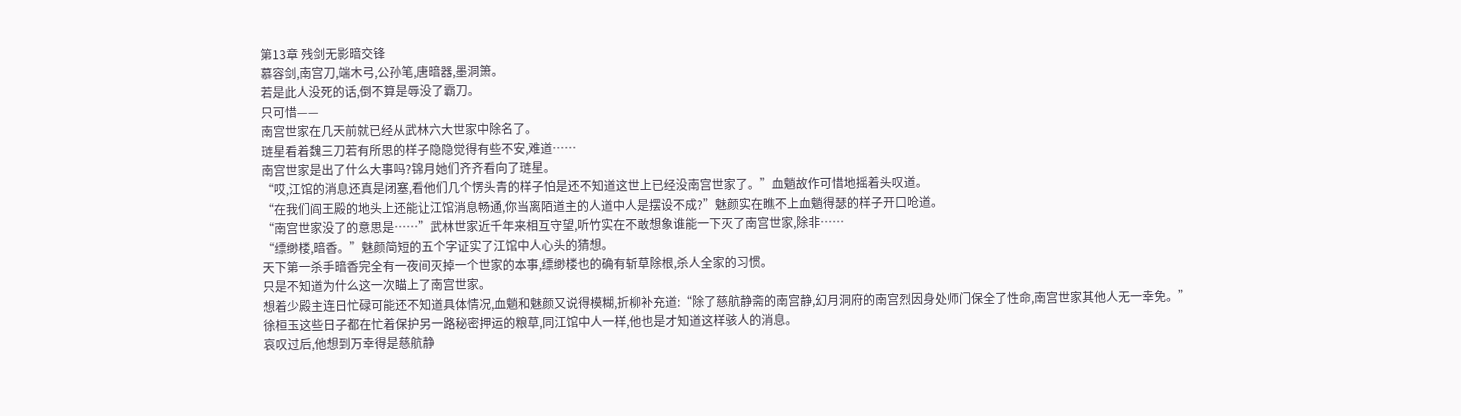第13章 残剑无影暗交锋
慕容剑,南宫刀,端木弓,公孙笔,唐暗器,墨洞箫。
若是此人没死的话,倒不算是辱没了霸刀。
只可惜——
南宫世家在几天前就已经从武林六大世家中除名了。
琏星看着魏三刀若有所思的样子隐隐觉得有些不安,难道……
南宫世家是出了什么大事吗?锦月她们齐齐看向了琏星。
“哎,江馆的消息还真是闭塞,看他们几个愣头青的样子怕是还不知道这世上已经没南宫世家了。”血魈故作可惜地摇着头叹道。
“在我们阎王殿的地头上还能让江馆消息畅通,你当离陌道主的人道中人是摆设不成?”魅颜实在瞧不上血魈得瑟的样子开口呛道。
“南宫世家没了的意思是……”武林世家近千年来相互守望,听竹实在不敢想象谁能一下灭了南宫世家,除非……
“缥缈楼,暗香。”魅颜简短的五个字证实了江馆中人心头的猜想。
天下第一杀手暗香完全有一夜间灭掉一个世家的本事,缥缈楼也的确有斩草除根,杀人全家的习惯。
只是不知道为什么这一次瞄上了南宫世家。
想着少殿主连日忙碌可能还不知道具体情况,血魈和魅颜又说得模糊,折柳补充道:“除了慈航静斋的南宫静,幻月洞府的南宫烈因身处师门保全了性命,南宫世家其他人无一幸免。”
徐桓玉这些日子都在忙着保护另一路秘密押运的粮草,同江馆中人一样,他也是才知道这样骇人的消息。
哀叹过后,他想到万幸得是慈航静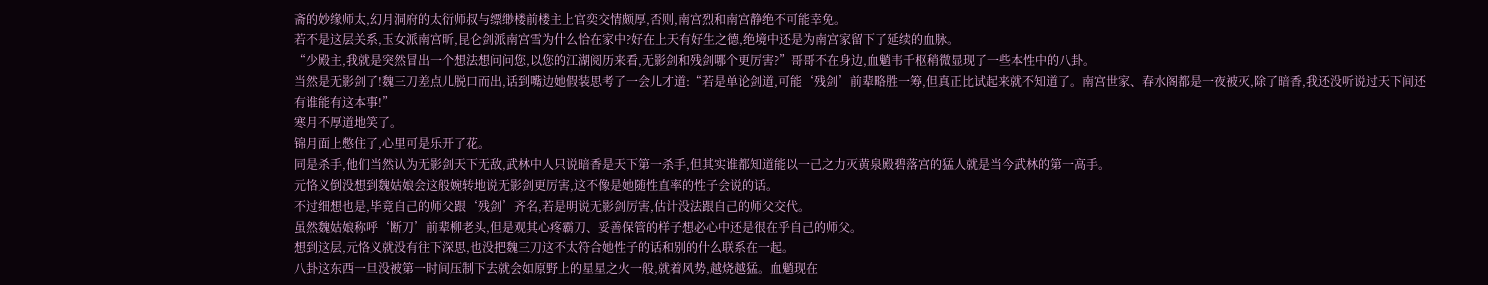斋的妙缘师太,幻月洞府的太衍师叔与缥缈楼前楼主上官奕交情颇厚,否则,南宫烈和南宫静绝不可能幸免。
若不是这层关系,玉女派南宫昕,昆仑剑派南宫雪为什么恰在家中?好在上天有好生之德,绝境中还是为南宫家留下了延续的血脉。
“少殿主,我就是突然冒出一个想法想问问您,以您的江湖阅历来看,无影剑和残剑哪个更厉害?”哥哥不在身边,血魈韦千枢稍微显现了一些本性中的八卦。
当然是无影剑了!魏三刀差点儿脱口而出,话到嘴边她假装思考了一会儿才道:“若是单论剑道,可能‘残剑’前辈略胜一筹,但真正比试起来就不知道了。南宫世家、春水阁都是一夜被灭,除了暗香,我还没听说过天下间还有谁能有这本事!”
寒月不厚道地笑了。
锦月面上憋住了,心里可是乐开了花。
同是杀手,他们当然认为无影剑天下无敌,武林中人只说暗香是天下第一杀手,但其实谁都知道能以一己之力灭黄泉殿碧落宫的猛人就是当今武林的第一高手。
元恪义倒没想到魏姑娘会这般婉转地说无影剑更厉害,这不像是她随性直率的性子会说的话。
不过细想也是,毕竟自己的师父跟‘残剑’齐名,若是明说无影剑厉害,估计没法跟自己的师父交代。
虽然魏姑娘称呼‘断刀’前辈柳老头,但是观其心疼霸刀、妥善保管的样子想必心中还是很在乎自己的师父。
想到这层,元恪义就没有往下深思,也没把魏三刀这不太符合她性子的话和别的什么联系在一起。
八卦这东西一旦没被第一时间压制下去就会如原野上的星星之火一般,就着风势,越烧越猛。血魈现在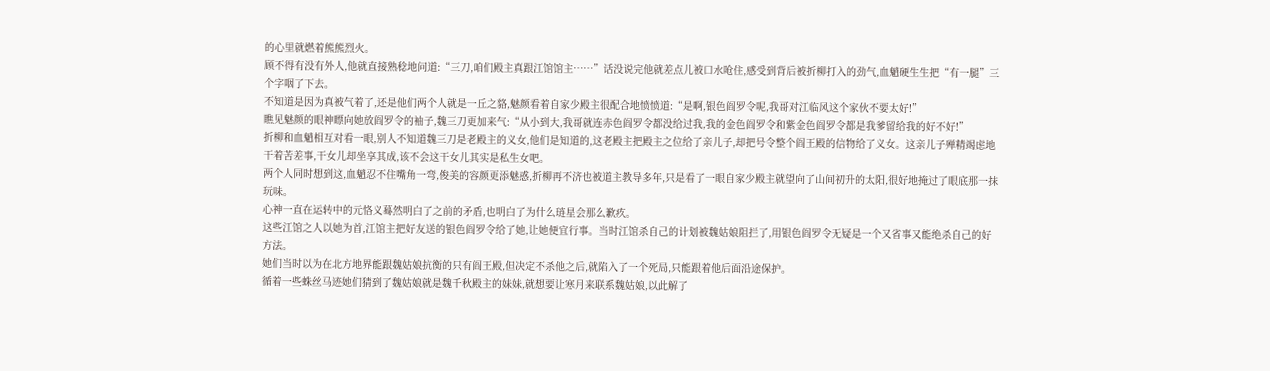的心里就燃着熊熊烈火。
顾不得有没有外人,他就直接熟稔地问道:“三刀,咱们殿主真跟江馆馆主……”话没说完他就差点儿被口水呛住,感受到背后被折柳打入的劲气,血魈硬生生把“有一腿”三个字咽了下去。
不知道是因为真被气着了,还是他们两个人就是一丘之貉,魅颜看着自家少殿主很配合地愤愤道:“是啊,银色阎罗令呢,我哥对江临风这个家伙不要太好!”
瞧见魅颜的眼神瞟向她放阎罗令的袖子,魏三刀更加来气:“从小到大,我哥就连赤色阎罗令都没给过我,我的金色阎罗令和紫金色阎罗令都是我爹留给我的好不好!”
折柳和血魈相互对看一眼,别人不知道魏三刀是老殿主的义女,他们是知道的,这老殿主把殿主之位给了亲儿子,却把号令整个阎王殿的信物给了义女。这亲儿子殚精竭虑地干着苦差事,干女儿却坐享其成,该不会这干女儿其实是私生女吧。
两个人同时想到这,血魈忍不住嘴角一弯,俊美的容颜更添魅惑,折柳再不济也被道主教导多年,只是看了一眼自家少殿主就望向了山间初升的太阳,很好地掩过了眼底那一抹玩味。
心神一直在运转中的元恪义蓦然明白了之前的矛盾,也明白了为什么琏星会那么歉疚。
这些江馆之人以她为首,江馆主把好友送的银色阎罗令给了她,让她便宜行事。当时江馆杀自己的计划被魏姑娘阻拦了,用银色阎罗令无疑是一个又省事又能绝杀自己的好方法。
她们当时以为在北方地界能跟魏姑娘抗衡的只有阎王殿,但决定不杀他之后,就陷入了一个死局,只能跟着他后面沿途保护。
循着一些蛛丝马迹她们猜到了魏姑娘就是魏千秋殿主的妹妹,就想要让寒月来联系魏姑娘,以此解了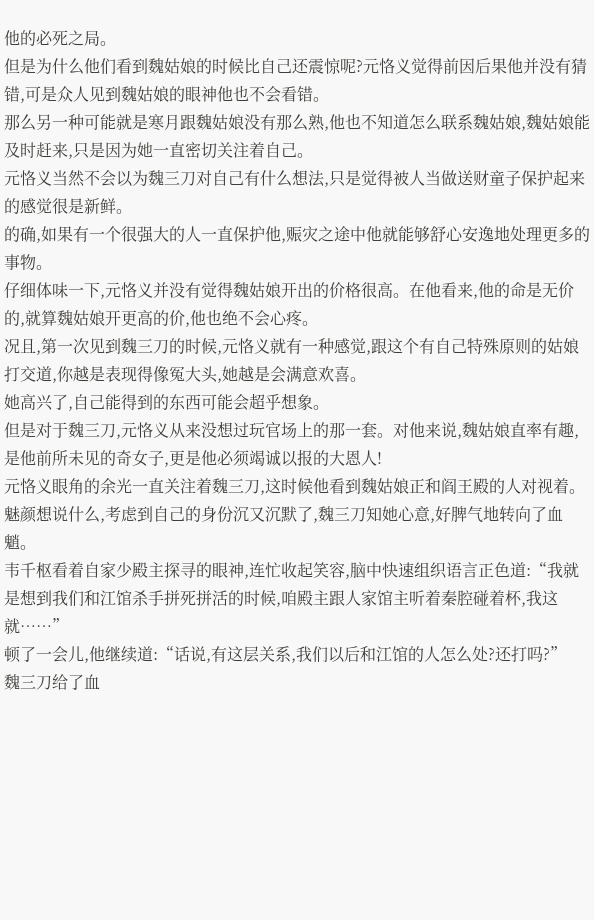他的必死之局。
但是为什么他们看到魏姑娘的时候比自己还震惊呢?元恪义觉得前因后果他并没有猜错,可是众人见到魏姑娘的眼神他也不会看错。
那么另一种可能就是寒月跟魏姑娘没有那么熟,他也不知道怎么联系魏姑娘,魏姑娘能及时赶来,只是因为她一直密切关注着自己。
元恪义当然不会以为魏三刀对自己有什么想法,只是觉得被人当做送财童子保护起来的感觉很是新鲜。
的确,如果有一个很强大的人一直保护他,赈灾之途中他就能够舒心安逸地处理更多的事物。
仔细体味一下,元恪义并没有觉得魏姑娘开出的价格很高。在他看来,他的命是无价的,就算魏姑娘开更高的价,他也绝不会心疼。
况且,第一次见到魏三刀的时候,元恪义就有一种感觉,跟这个有自己特殊原则的姑娘打交道,你越是表现得像冤大头,她越是会满意欢喜。
她高兴了,自己能得到的东西可能会超乎想象。
但是对于魏三刀,元恪义从来没想过玩官场上的那一套。对他来说,魏姑娘直率有趣,是他前所未见的奇女子,更是他必须竭诚以报的大恩人!
元恪义眼角的余光一直关注着魏三刀,这时候他看到魏姑娘正和阎王殿的人对视着。
魅颜想说什么,考虑到自己的身份沉又沉默了,魏三刀知她心意,好脾气地转向了血魈。
韦千枢看着自家少殿主探寻的眼神,连忙收起笑容,脑中快速组织语言正色道:“我就是想到我们和江馆杀手拼死拼活的时候,咱殿主跟人家馆主听着秦腔碰着杯,我这就……”
顿了一会儿,他继续道:“话说,有这层关系,我们以后和江馆的人怎么处?还打吗?”
魏三刀给了血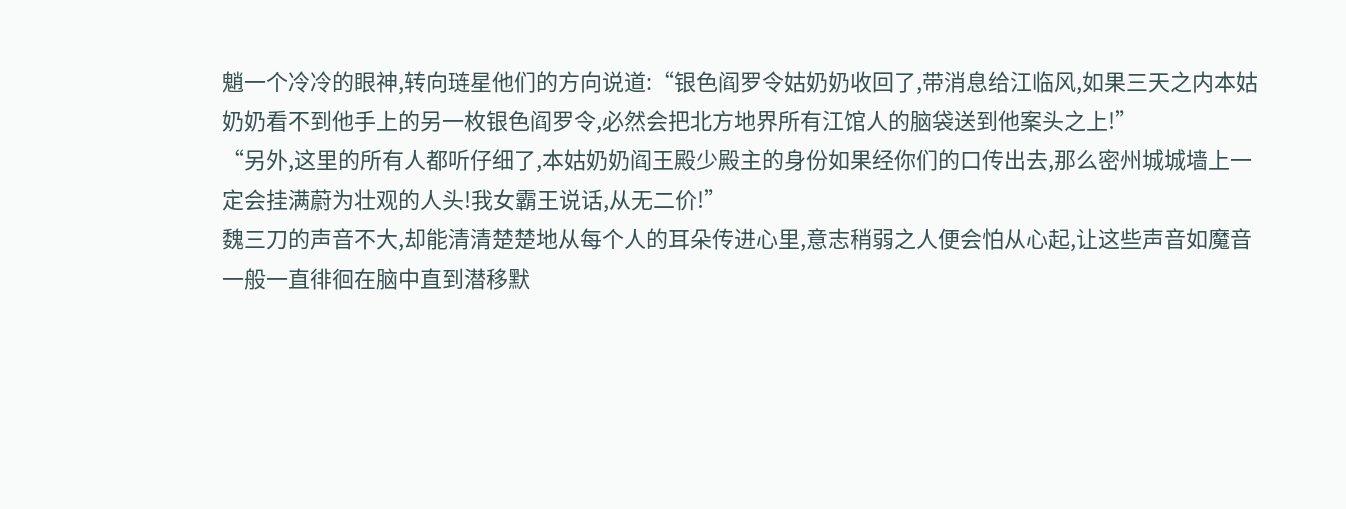魈一个冷冷的眼神,转向琏星他们的方向说道:“银色阎罗令姑奶奶收回了,带消息给江临风,如果三天之内本姑奶奶看不到他手上的另一枚银色阎罗令,必然会把北方地界所有江馆人的脑袋送到他案头之上!”
“另外,这里的所有人都听仔细了,本姑奶奶阎王殿少殿主的身份如果经你们的口传出去,那么密州城城墙上一定会挂满蔚为壮观的人头!我女霸王说话,从无二价!”
魏三刀的声音不大,却能清清楚楚地从每个人的耳朵传进心里,意志稍弱之人便会怕从心起,让这些声音如魔音一般一直徘徊在脑中直到潜移默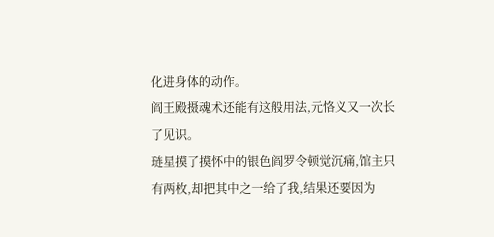化进身体的动作。
阎王殿摄魂术还能有这般用法,元恪义又一次长了见识。
琏星摸了摸怀中的银色阎罗令顿觉沉痛,馆主只有两枚,却把其中之一给了我,结果还要因为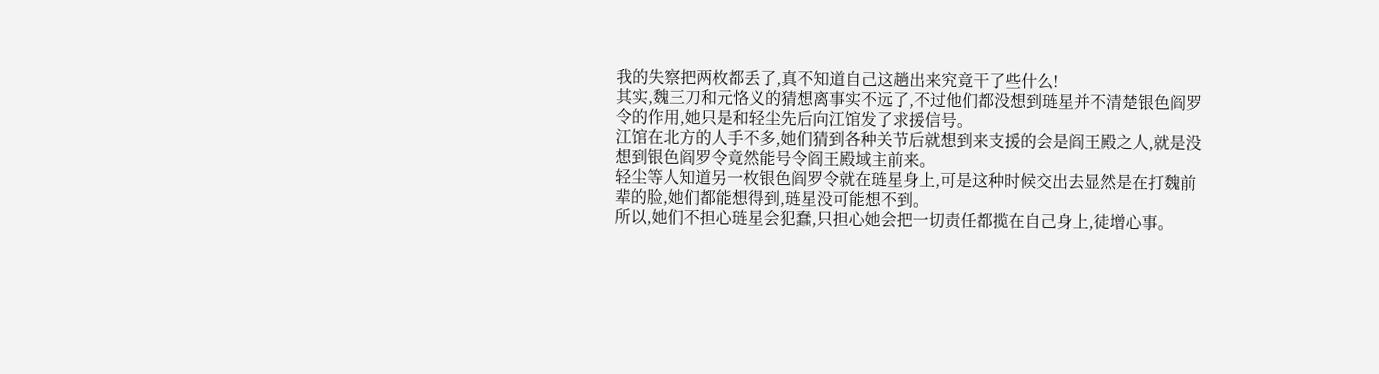我的失察把两枚都丢了,真不知道自己这趟出来究竟干了些什么!
其实,魏三刀和元恪义的猜想离事实不远了,不过他们都没想到琏星并不清楚银色阎罗令的作用,她只是和轻尘先后向江馆发了求援信号。
江馆在北方的人手不多,她们猜到各种关节后就想到来支援的会是阎王殿之人,就是没想到银色阎罗令竟然能号令阎王殿域主前来。
轻尘等人知道另一枚银色阎罗令就在琏星身上,可是这种时候交出去显然是在打魏前辈的脸,她们都能想得到,琏星没可能想不到。
所以,她们不担心琏星会犯蠢,只担心她会把一切责任都揽在自己身上,徒增心事。